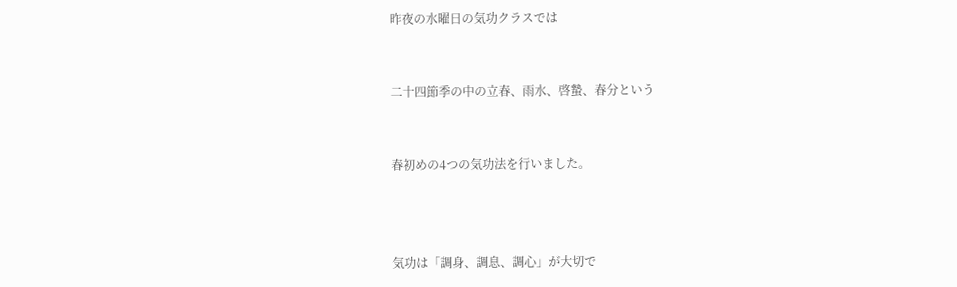昨夜の水曜日の気功クラスでは


二十四節季の中の立春、雨水、啓蟄、春分という


春初めの4つの気功法を行いました。



気功は「調身、調息、調心」が大切で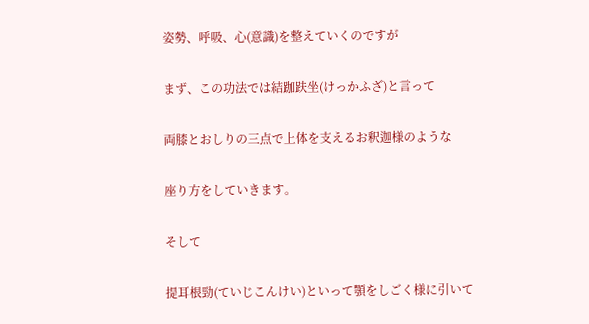姿勢、呼吸、心(意識)を整えていくのですが


まず、この功法では結跏趺坐(けっかふざ)と言って


両膝とおしりの三点で上体を支えるお釈迦様のような


座り方をしていきます。


そして


提耳根勁(ていじこんけい)といって顎をしごく様に引いて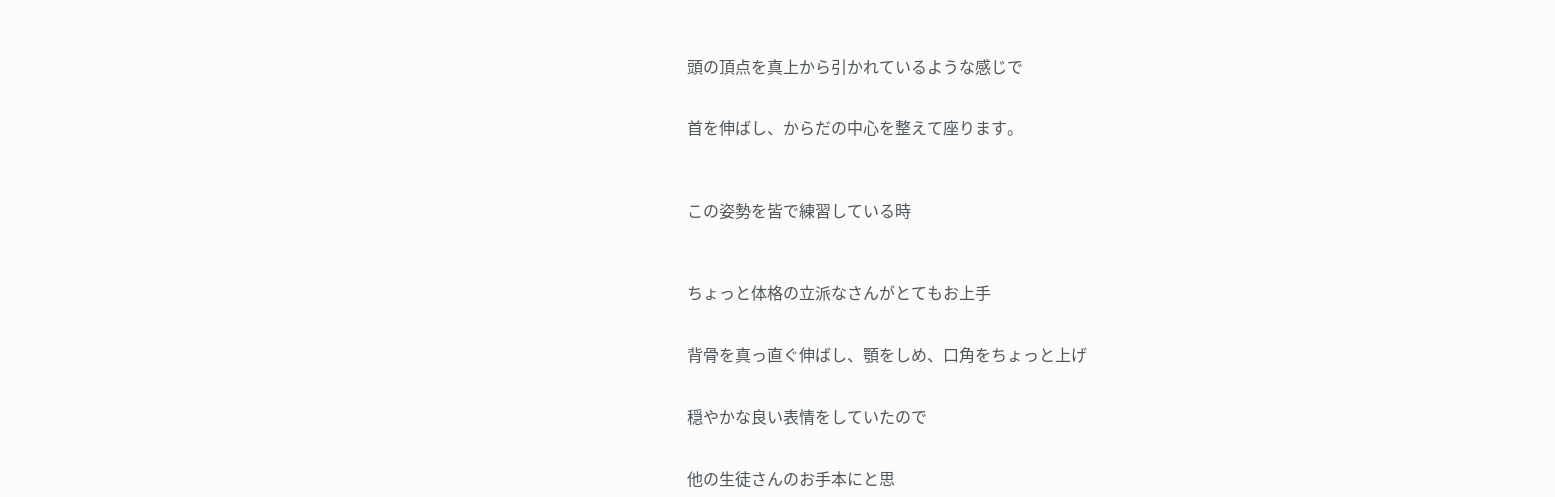頭の頂点を真上から引かれているような感じで


首を伸ばし、からだの中心を整えて座ります。



この姿勢を皆で練習している時



ちょっと体格の立派なさんがとてもお上手


背骨を真っ直ぐ伸ばし、顎をしめ、口角をちょっと上げ


穏やかな良い表情をしていたので


他の生徒さんのお手本にと思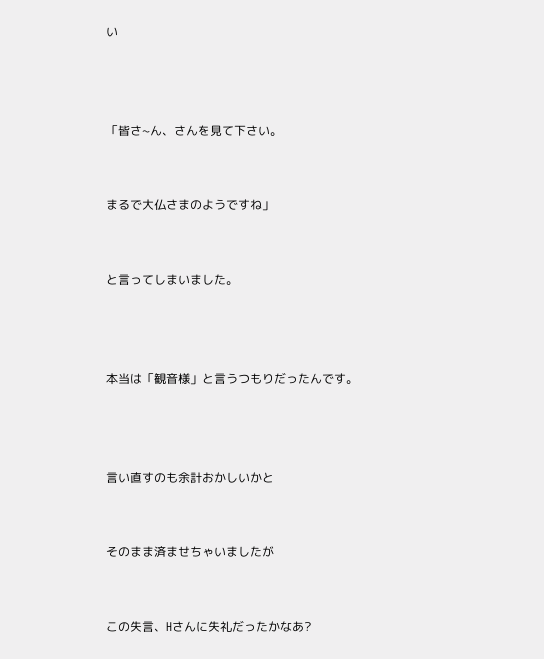い



「皆さ~ん、さんを見て下さい。


まるで大仏さまのようですね」


と言ってしまいました。



本当は「観音様」と言うつもりだったんです。



言い直すのも余計おかしいかと


そのまま済ませちゃいましたが


この失言、Hさんに失礼だったかなあ?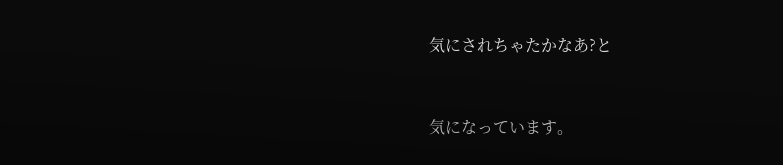気にされちゃたかなあ?と


気になっています。